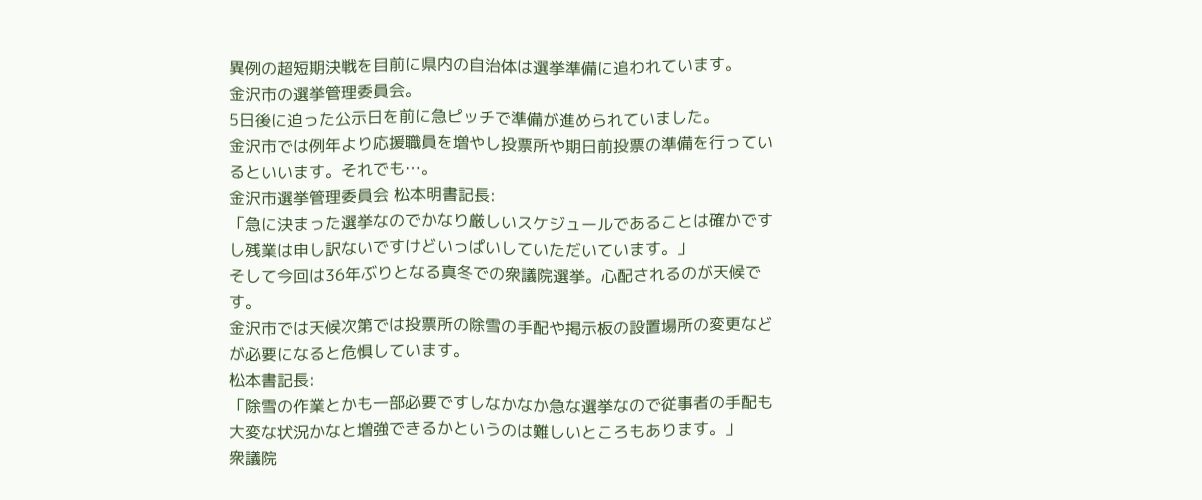異例の超短期決戦を目前に県内の自治体は選挙準備に追われています。
金沢市の選挙管理委員会。
5日後に迫った公示日を前に急ピッチで準備が進められていました。
金沢市では例年より応援職員を増やし投票所や期日前投票の準備を行っているといいます。それでも…。
金沢市選挙管理委員会 松本明書記長:
「急に決まった選挙なのでかなり厳しいスケジュールであることは確かですし残業は申し訳ないですけどいっぱいしていただいています。」
そして今回は36年ぶりとなる真冬での衆議院選挙。心配されるのが天候です。
金沢市では天候次第では投票所の除雪の手配や掲示板の設置場所の変更などが必要になると危惧しています。
松本書記長:
「除雪の作業とかも一部必要ですしなかなか急な選挙なので従事者の手配も大変な状況かなと増強できるかというのは難しいところもあります。」
衆議院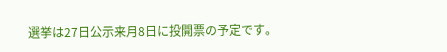選挙は27日公示来月8日に投開票の予定です。